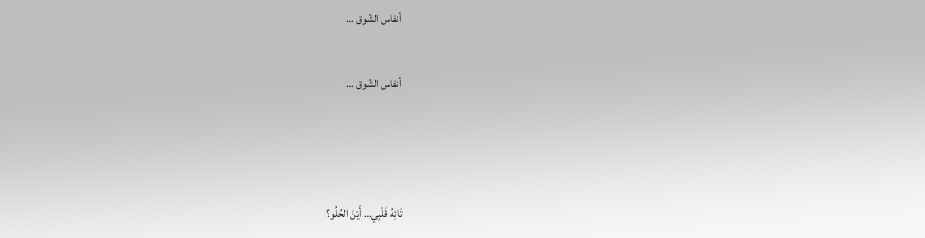أنفاس الشّوق …

أنفاس الشّوق …



تَائِهُ قَلْبِي… أَيْنَ الحُلُو؟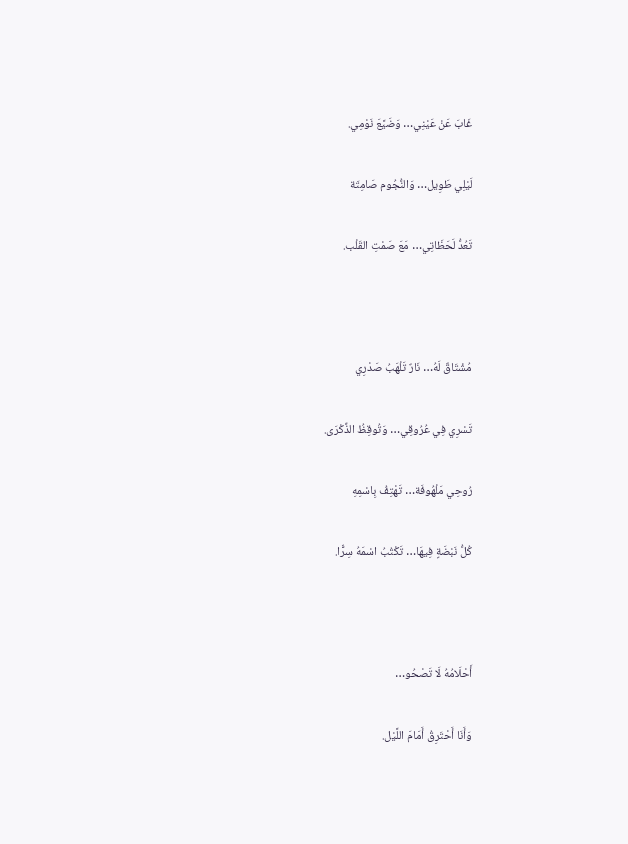غَابَ عَنْ عَيْنِي… وَضَيَّعَ نَوْمِي.

لَيْلِي طَوِيل… وَالنُّجُوم صَامِتَة

تَعُدُّ لَحَظَاتِي… مَعَ صَمْتِ القَلْب.



مُشْتَاقٌ لَهُ… نَارٌ تَلْهَبُ صَدْرِي

تَسْرِي فِي عُرُوقِي… وَتُوقِظُ الذِّكْرَى.

رُوحِي مَلْهُوفَة… تَهْتِفُ بِاسْمِهِ

كُلُّ نَبْضَةٍ فِيهَا… تَكْتُبُ اسْمَهُ سِرًّا.



أَحْلَامُهُ لَا تَصْحُو…

وَأَنَا أَحْتَرِقُ أَمَامَ اللَّيْل.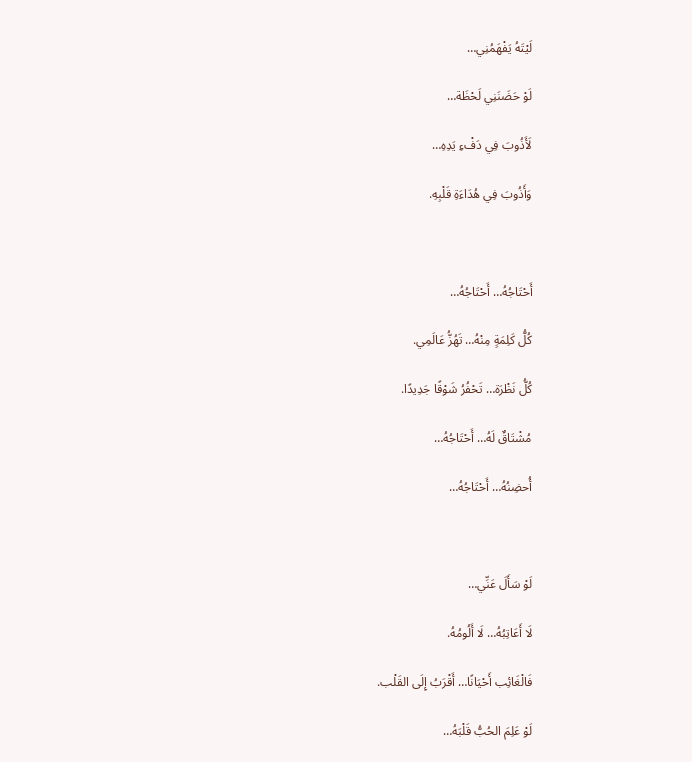لَيْتَهُ يَفْهَمُنِي…

لَوْ حَضَنَنِي لَحْظَة…

لَأَذُوبَ فِي دَفْءِ يَدِهِ…

وَأَذُوبَ فِي هُدَاءَةِ قَلْبِهِ.



أَحْتَاجُهُ… أَحْتَاجُهُ…

كُلُّ كَلِمَةٍ مِنْهُ… تَهُزُّ عَالَمِي.

كُلُّ نَظْرَة… تَحْفُرُ شَوْقًا جَدِيدًا.

مُشْتَاقٌ لَهُ… أَحْتَاجُهُ…

أُحضِنُهُ… أَحْتَاجُهُ…



لَوْ سَأَلَ عَنِّي…

لَا أَعَاتِبُهُ… لَا أَلُومُهُ.

فَالْغَائِب أَحْيَانًا… أَقْرَبُ إِلَى القَلْب.

لَوْ عَلِمَ الحُبُّ قَلْبَهُ…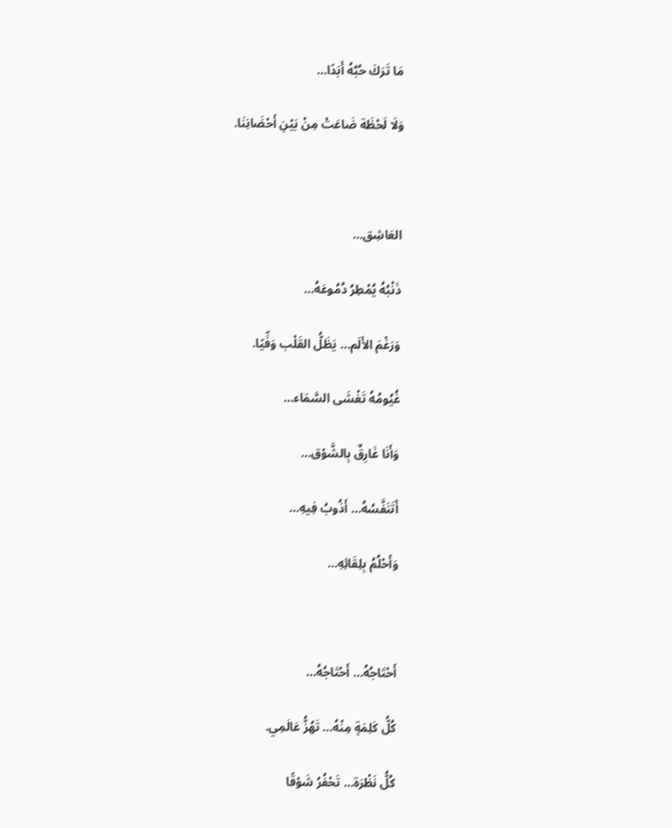مَا تَرَكَ حُبَّهُ أَبَدًا…

وَلَا لَحْظَة ضَاعَتْ مِنْ بَيْنِ أَحْضَانِنَا.



العَاشِق…

ذَنْبُهُ يُمْطِرُ دُمُوعَهُ…

وَرَغْمَ الأَلَم… يَظَلُّ القَلْب وَفِّيًا.

غُيُومُهُ تَغْشَى السَّمَاء…

وَأَنَا غَارِقٌ بِالشَّوْق…

أَتَنَفَّسُهُ… أَذُوبُ فِيهِ…

وَأَحْلُمُ بِلِقَائِهِ…



أَحْتَاجُهُ… أَحْتَاجُهُ…

كُلُّ كَلِمَةٍ مِنْهُ… تَهُزُّ عَالَمِي.

كُلُّ نَظْرَة… تَحْفُرُ شَوْقًا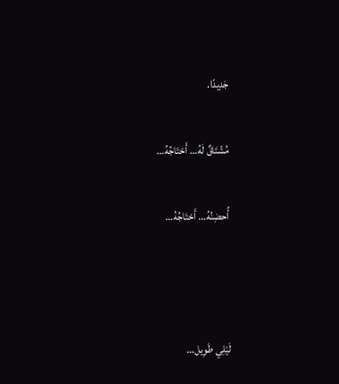جَدِيدًا.

مُشْتَاقٌ لَهُ… أَحْتَاجُهُ…

أُحضِنُهُ… أَحْتَاجُهُ…



لَيْلِي طَوِيل…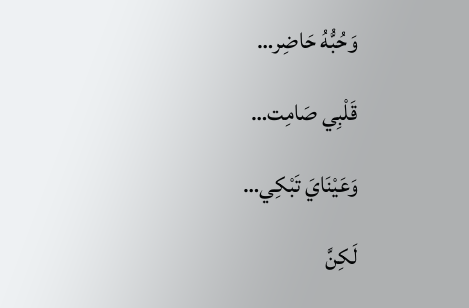وَحُبُّهُ حَاضِر…

قَلْبِي صَامِت…

وَعَيْنَايَ تَبْكِي…

لَكِنَّ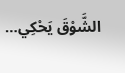الشَّوْقَ يَحْكِي…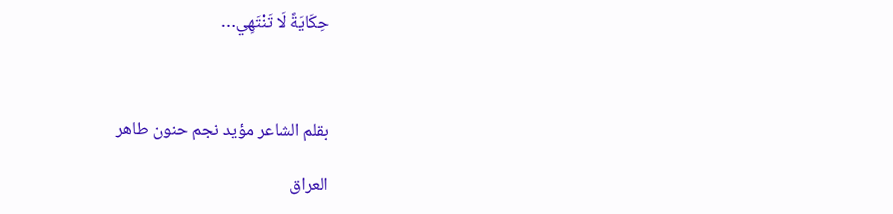حِكَايَةً لَا تَنْتَهِي…



بقلم الشاعر مؤيد نجم حنون طاهر

العراق